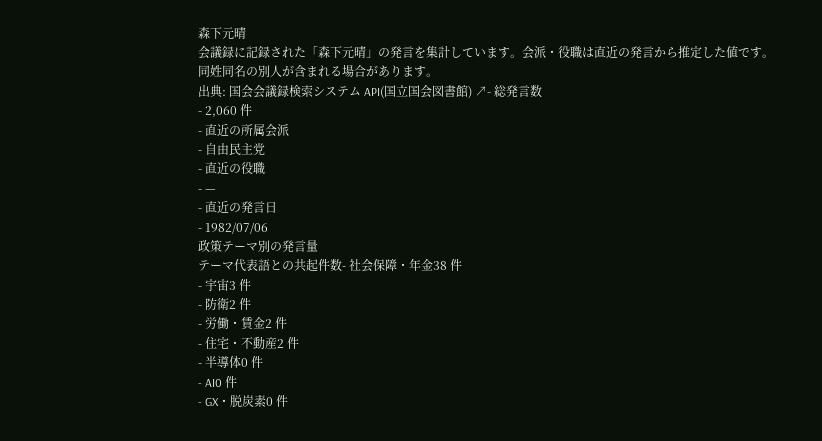森下元晴
会議録に記録された「森下元晴」の発言を集計しています。会派・役職は直近の発言から推定した値です。同姓同名の別人が含まれる場合があります。
出典: 国会会議録検索システム API(国立国会図書館) ↗- 総発言数
- 2,060 件
- 直近の所属会派
- 自由民主党
- 直近の役職
- —
- 直近の発言日
- 1982/07/06
政策テーマ別の発言量
テーマ代表語との共起件数- 社会保障・年金38 件
- 宇宙3 件
- 防衛2 件
- 労働・賃金2 件
- 住宅・不動産2 件
- 半導体0 件
- AI0 件
- GX・脱炭素0 件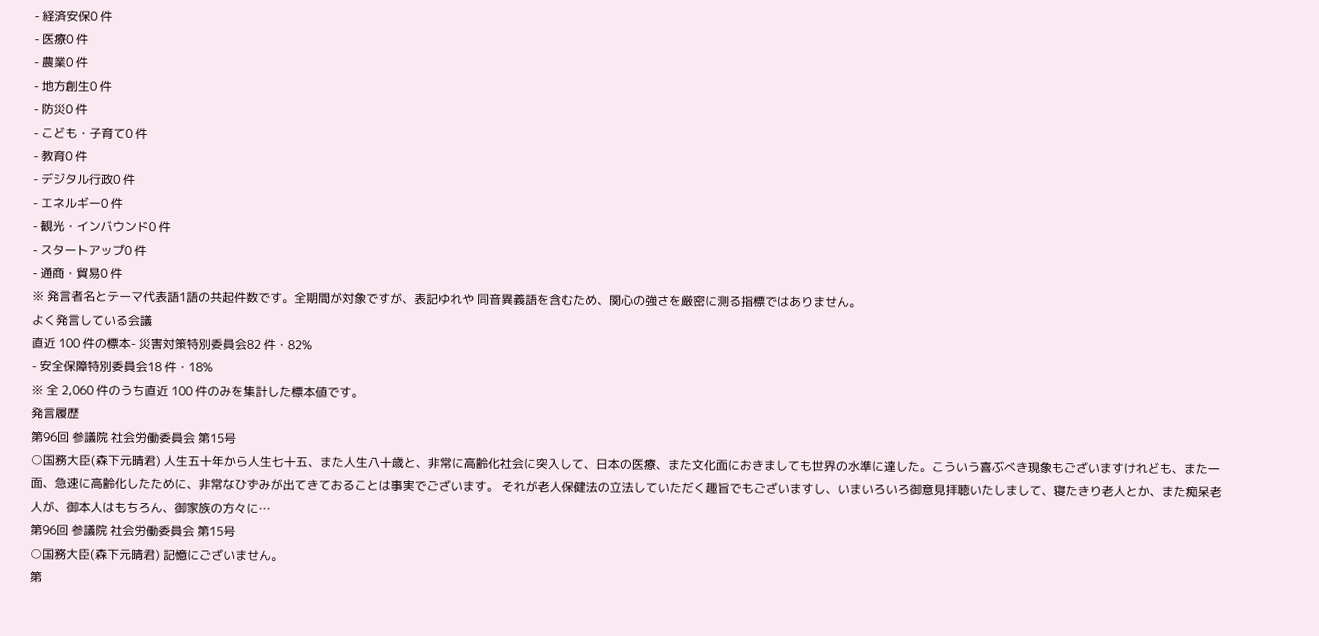- 経済安保0 件
- 医療0 件
- 農業0 件
- 地方創生0 件
- 防災0 件
- こども・子育て0 件
- 教育0 件
- デジタル行政0 件
- エネルギー0 件
- 観光・インバウンド0 件
- スタートアップ0 件
- 通商・貿易0 件
※ 発言者名とテーマ代表語1語の共起件数です。全期間が対象ですが、表記ゆれや 同音異義語を含むため、関心の強さを厳密に測る指標ではありません。
よく発言している会議
直近 100 件の標本- 災害対策特別委員会82 件・82%
- 安全保障特別委員会18 件・18%
※ 全 2,060 件のうち直近 100 件のみを集計した標本値です。
発言履歴
第96回 参議院 社会労働委員会 第15号
○国務大臣(森下元晴君) 人生五十年から人生七十五、また人生八十歳と、非常に高齢化社会に突入して、日本の医療、また文化面におきましても世界の水準に達した。こういう喜ぶべき現象もございますけれども、また一面、急速に高齢化したために、非常なひずみが出てきておることは事実でございます。 それが老人保健法の立法していただく趣旨でもございますし、いまいろいろ御意見拝聴いたしまして、寝たきり老人とか、また痴呆老人が、御本人はもちろん、御家族の方々に…
第96回 参議院 社会労働委員会 第15号
○国務大臣(森下元晴君) 記憶にございません。
第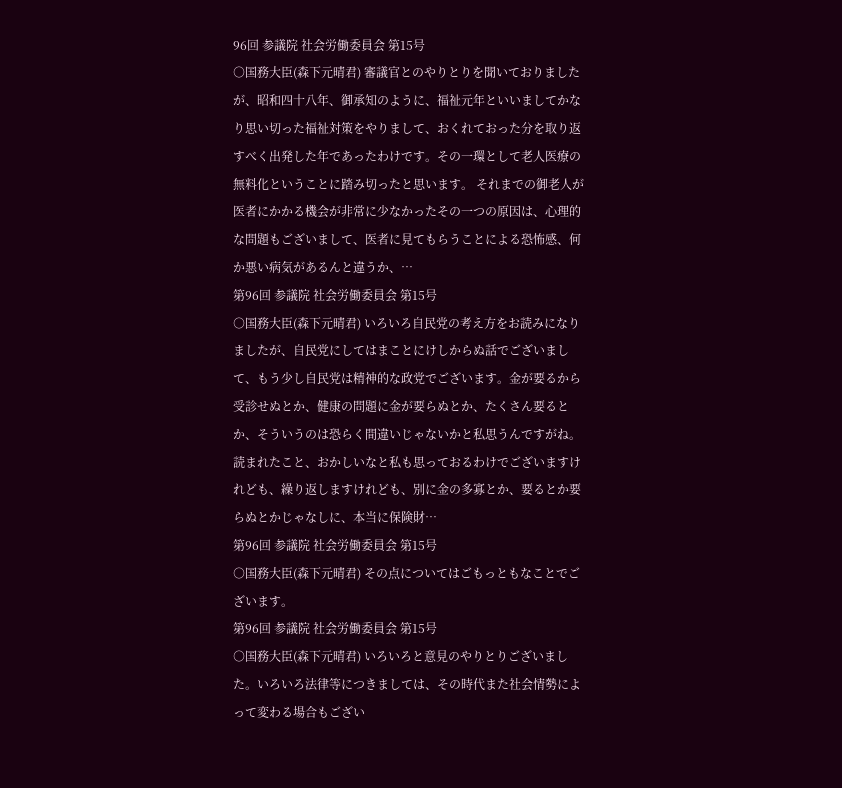96回 参議院 社会労働委員会 第15号
○国務大臣(森下元晴君) 審議官とのやりとりを聞いておりましたが、昭和四十八年、御承知のように、福祉元年といいましてかなり思い切った福祉対策をやりまして、おくれておった分を取り返すべく出発した年であったわけです。その一環として老人医療の無料化ということに踏み切ったと思います。 それまでの御老人が医者にかかる機会が非常に少なかったその一つの原因は、心理的な問題もございまして、医者に見てもらうことによる恐怖感、何か悪い病気があるんと違うか、…
第96回 参議院 社会労働委員会 第15号
○国務大臣(森下元晴君) いろいろ自民党の考え方をお読みになりましたが、自民党にしてはまことにけしからぬ話でございまして、もう少し自民党は精神的な政党でございます。金が要るから受診せぬとか、健康の問題に金が要らぬとか、たくさん要るとか、そういうのは恐らく間違いじゃないかと私思うんですがね。 読まれたこと、おかしいなと私も思っておるわけでございますけれども、繰り返しますけれども、別に金の多寡とか、要るとか要らぬとかじゃなしに、本当に保険財…
第96回 参議院 社会労働委員会 第15号
○国務大臣(森下元晴君) その点についてはごもっともなことでございます。
第96回 参議院 社会労働委員会 第15号
○国務大臣(森下元晴君) いろいろと意見のやりとりございました。いろいろ法律等につきましては、その時代また社会情勢によって変わる場合もござい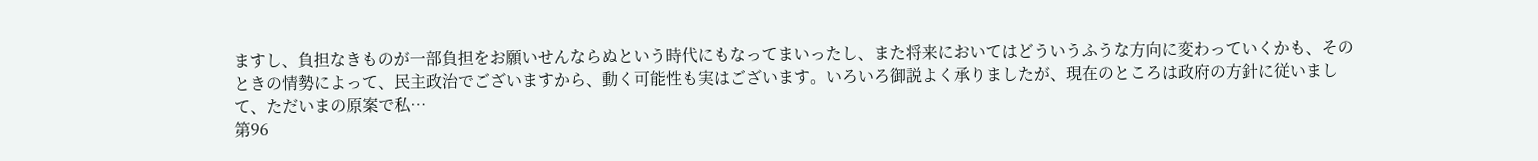ますし、負担なきものが一部負担をお願いせんならぬという時代にもなってまいったし、また将来においてはどういうふうな方向に変わっていくかも、そのときの情勢によって、民主政治でございますから、動く可能性も実はございます。いろいろ御説よく承りましたが、現在のところは政府の方針に従いまして、ただいまの原案で私…
第96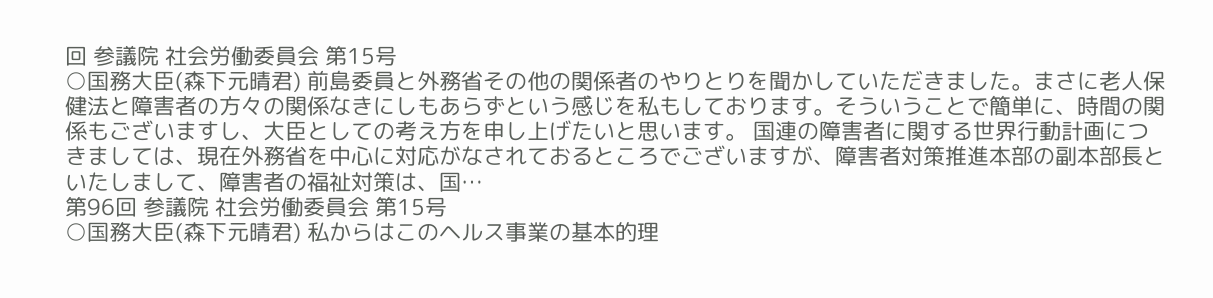回 参議院 社会労働委員会 第15号
○国務大臣(森下元晴君) 前島委員と外務省その他の関係者のやりとりを聞かしていただきました。まさに老人保健法と障害者の方々の関係なきにしもあらずという感じを私もしております。そういうことで簡単に、時間の関係もございますし、大臣としての考え方を申し上げたいと思います。 国連の障害者に関する世界行動計画につきましては、現在外務省を中心に対応がなされておるところでございますが、障害者対策推進本部の副本部長といたしまして、障害者の福祉対策は、国…
第96回 参議院 社会労働委員会 第15号
○国務大臣(森下元晴君) 私からはこのヘルス事業の基本的理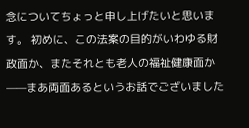念についてちょっと申し上げたいと思います。 初めに、この法案の目的がいわゆる財政面か、またそれとも老人の福祉健康面か——まあ両面あるというお話でございました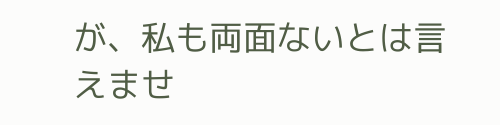が、私も両面ないとは言えませ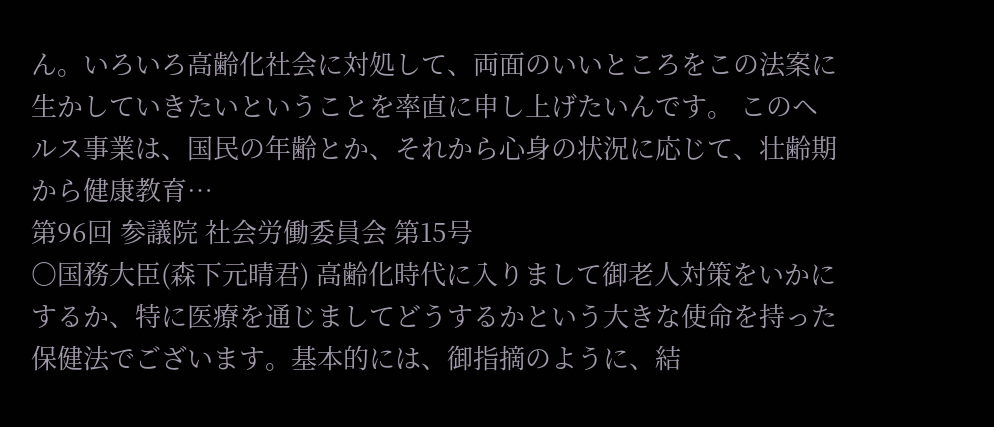ん。いろいろ高齢化社会に対処して、両面のいいところをこの法案に生かしていきたいということを率直に申し上げたいんです。 このヘルス事業は、国民の年齢とか、それから心身の状況に応じて、壮齢期から健康教育…
第96回 参議院 社会労働委員会 第15号
○国務大臣(森下元晴君) 高齢化時代に入りまして御老人対策をいかにするか、特に医療を通じましてどうするかという大きな使命を持った保健法でございます。基本的には、御指摘のように、結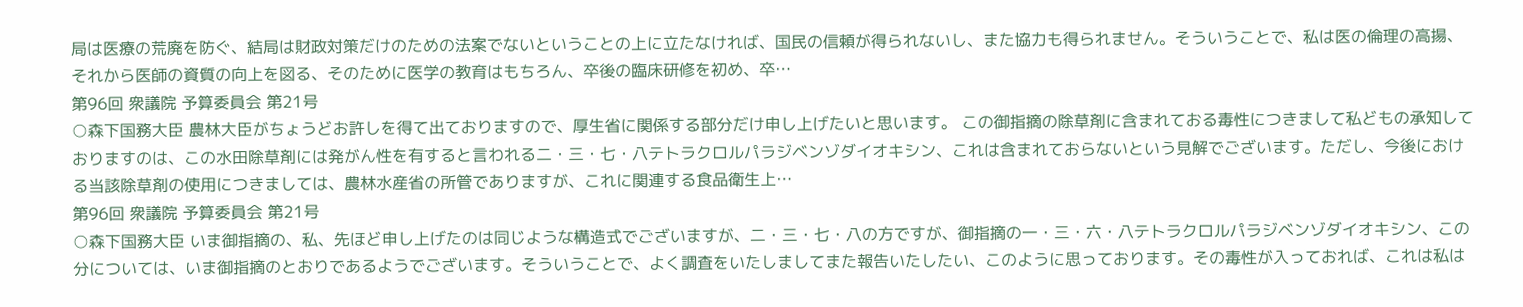局は医療の荒廃を防ぐ、結局は財政対策だけのための法案でないということの上に立たなければ、国民の信頼が得られないし、また協力も得られません。そういうことで、私は医の倫理の高揚、それから医師の資質の向上を図る、そのために医学の教育はもちろん、卒後の臨床研修を初め、卒…
第96回 衆議院 予算委員会 第21号
○森下国務大臣 農林大臣がちょうどお許しを得て出ておりますので、厚生省に関係する部分だけ申し上げたいと思います。 この御指摘の除草剤に含まれておる毒性につきまして私どもの承知しておりますのは、この水田除草剤には発がん性を有すると言われる二・三・七・八テトラクロルパラジベンゾダイオキシン、これは含まれておらないという見解でございます。ただし、今後における当該除草剤の使用につきましては、農林水産省の所管でありますが、これに関連する食品衛生上…
第96回 衆議院 予算委員会 第21号
○森下国務大臣 いま御指摘の、私、先ほど申し上げたのは同じような構造式でございますが、二・三・七・八の方ですが、御指摘の一・三・六・八テトラクロルパラジベンゾダイオキシン、この分については、いま御指摘のとおりであるようでございます。そういうことで、よく調査をいたしましてまた報告いたしたい、このように思っております。その毒性が入っておれば、これは私は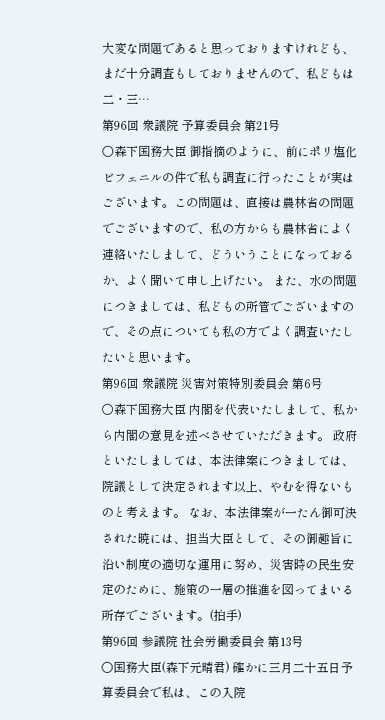大変な問題であると思っておりますけれども、まだ十分調査もしておりませんので、私どもは二・三…
第96回 衆議院 予算委員会 第21号
○森下国務大臣 御指摘のように、前にポリ塩化ビフェニルの件で私も調査に行ったことが実はございます。この問題は、直接は農林省の問題でございますので、私の方からも農林省によく連絡いたしまして、どういうことになっておるか、よく聞いて申し上げたい。 また、水の問題につきましては、私どもの所管でございますので、その点についても私の方でよく調査いたしたいと思います。
第96回 衆議院 災害対策特別委員会 第6号
○森下国務大臣 内閣を代表いたしまして、私から内閣の意見を述べさせていただきます。 政府といたしましては、本法律案につきましては、院議として決定されます以上、やむを得ないものと考えます。 なお、本法律案が一たん御可決された暁には、担当大臣として、その御趣旨に沿い制度の適切な運用に努め、災害時の民生安定のために、施策の一層の推進を図ってまいる所存でございます。(拍手)
第96回 参議院 社会労働委員会 第13号
○国務大臣(森下元晴君) 確かに三月二十五日予算委員会で私は、この入院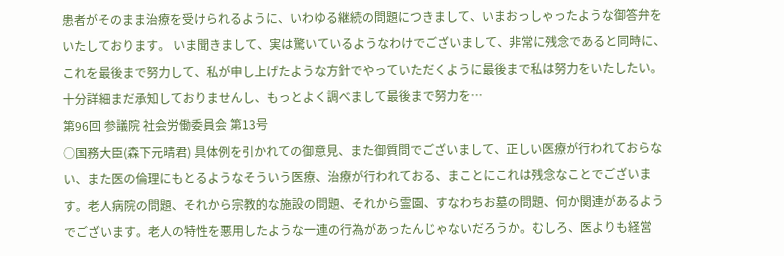患者がそのまま治療を受けられるように、いわゆる継続の問題につきまして、いまおっしゃったような御答弁をいたしております。 いま聞きまして、実は驚いているようなわけでございまして、非常に残念であると同時に、これを最後まで努力して、私が申し上げたような方針でやっていただくように最後まで私は努力をいたしたい。十分詳細まだ承知しておりませんし、もっとよく調べまして最後まで努力を…
第96回 参議院 社会労働委員会 第13号
○国務大臣(森下元晴君) 具体例を引かれての御意見、また御質問でございまして、正しい医療が行われておらない、また医の倫理にもとるようなそういう医療、治療が行われておる、まことにこれは残念なことでございます。老人病院の問題、それから宗教的な施設の問題、それから霊園、すなわちお墓の問題、何か関連があるようでございます。老人の特性を悪用したような一連の行為があったんじゃないだろうか。むしろ、医よりも経営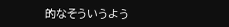的なそういうよう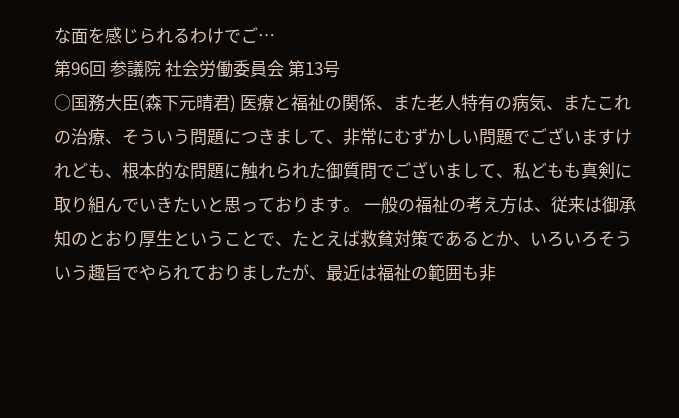な面を感じられるわけでご…
第96回 参議院 社会労働委員会 第13号
○国務大臣(森下元晴君) 医療と福祉の関係、また老人特有の病気、またこれの治療、そういう問題につきまして、非常にむずかしい問題でございますけれども、根本的な問題に触れられた御質問でございまして、私どもも真剣に取り組んでいきたいと思っております。 一般の福祉の考え方は、従来は御承知のとおり厚生ということで、たとえば救貧対策であるとか、いろいろそういう趣旨でやられておりましたが、最近は福祉の範囲も非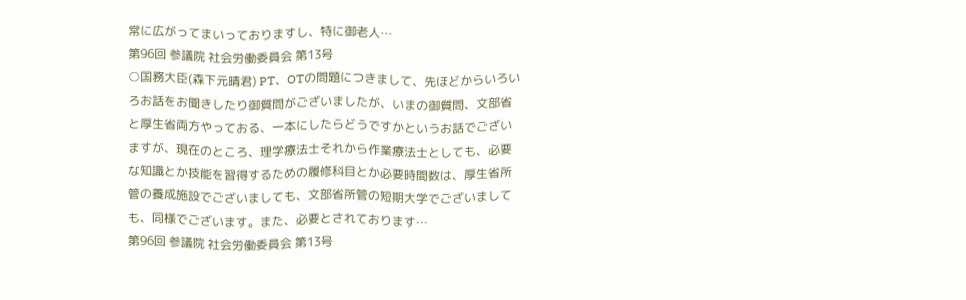常に広がってまいっておりますし、特に御老人…
第96回 参議院 社会労働委員会 第13号
○国務大臣(森下元晴君) PT、OTの問題につきまして、先ほどからいろいろお話をお聞きしたり御質問がございましたが、いまの御質問、文部省と厚生省両方やっておる、一本にしたらどうですかというお話でございますが、現在のところ、理学療法士それから作業療法士としても、必要な知識とか技能を習得するための履修科目とか必要時間数は、厚生省所管の養成施設でございましても、文部省所管の短期大学でございましても、同様でございます。また、必要とされております…
第96回 参議院 社会労働委員会 第13号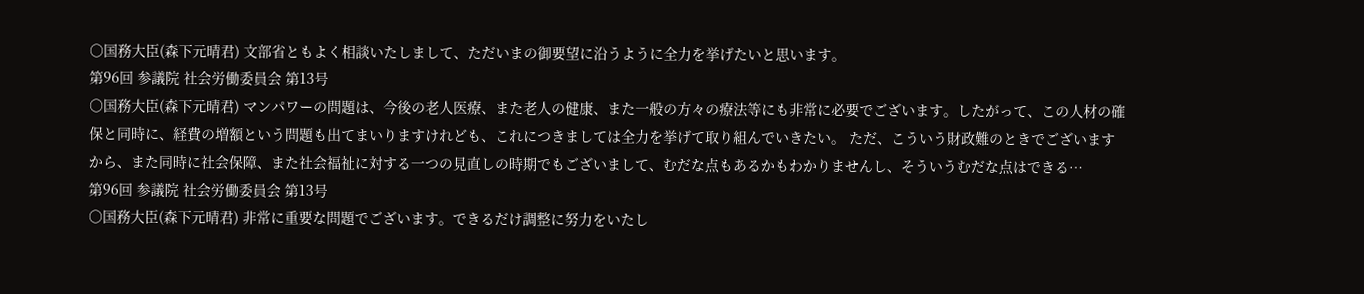○国務大臣(森下元晴君) 文部省ともよく相談いたしまして、ただいまの御要望に沿うように全力を挙げたいと思います。
第96回 参議院 社会労働委員会 第13号
○国務大臣(森下元晴君) マンパワーの問題は、今後の老人医療、また老人の健康、また一般の方々の療法等にも非常に必要でございます。したがって、この人材の確保と同時に、経費の増額という問題も出てまいりますけれども、これにつきましては全力を挙げて取り組んでいきたい。 ただ、こういう財政難のときでございますから、また同時に社会保障、また社会福祉に対する一つの見直しの時期でもございまして、むだな点もあるかもわかりませんし、そういうむだな点はできる…
第96回 参議院 社会労働委員会 第13号
○国務大臣(森下元晴君) 非常に重要な問題でございます。できるだけ調整に努力をいたし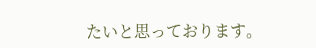たいと思っております。